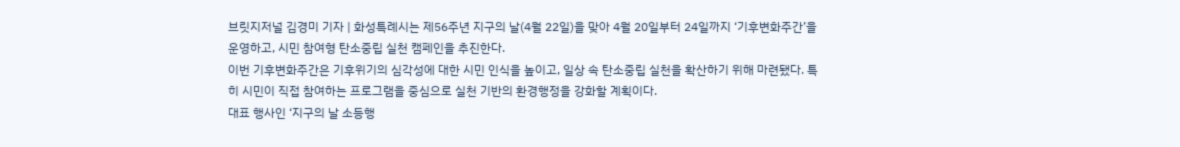브릿지저널 김경미 기자 | 화성특례시는 제56주년 지구의 날(4월 22일)을 맞아 4월 20일부터 24일까지 ‘기후변화주간’을 운영하고, 시민 참여형 탄소중립 실천 캠페인을 추진한다.
이번 기후변화주간은 기후위기의 심각성에 대한 시민 인식을 높이고, 일상 속 탄소중립 실천을 확산하기 위해 마련됐다. 특히 시민이 직접 참여하는 프로그램을 중심으로 실천 기반의 환경행정을 강화할 계획이다.
대표 행사인 ‘지구의 날 소등행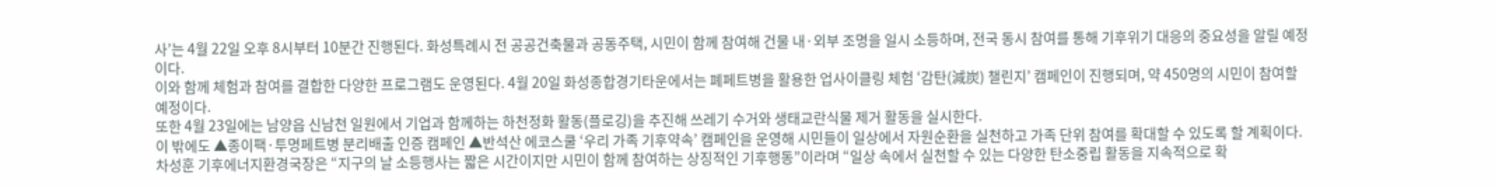사’는 4월 22일 오후 8시부터 10분간 진행된다. 화성특례시 전 공공건축물과 공동주택, 시민이 함께 참여해 건물 내·외부 조명을 일시 소등하며, 전국 동시 참여를 통해 기후위기 대응의 중요성을 알릴 예정이다.
이와 함께 체험과 참여를 결합한 다양한 프로그램도 운영된다. 4월 20일 화성종합경기타운에서는 폐페트병을 활용한 업사이클링 체험 ‘감탄(減炭) 챌린지’ 캠페인이 진행되며, 약 450명의 시민이 참여할 예정이다.
또한 4월 23일에는 남양읍 신남천 일원에서 기업과 함께하는 하천정화 활동(플로깅)을 추진해 쓰레기 수거와 생태교란식물 제거 활동을 실시한다.
이 밖에도 ▲종이팩·투명페트병 분리배출 인증 캠페인 ▲반석산 에코스쿨 ‘우리 가족 기후약속’ 캠페인을 운영해 시민들이 일상에서 자원순환을 실천하고 가족 단위 참여를 확대할 수 있도록 할 계획이다.
차성훈 기후에너지환경국장은 “지구의 날 소등행사는 짧은 시간이지만 시민이 함께 참여하는 상징적인 기후행동”이라며 “일상 속에서 실천할 수 있는 다양한 탄소중립 활동을 지속적으로 확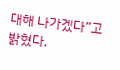대해 나가겠다”고 밝혔다.